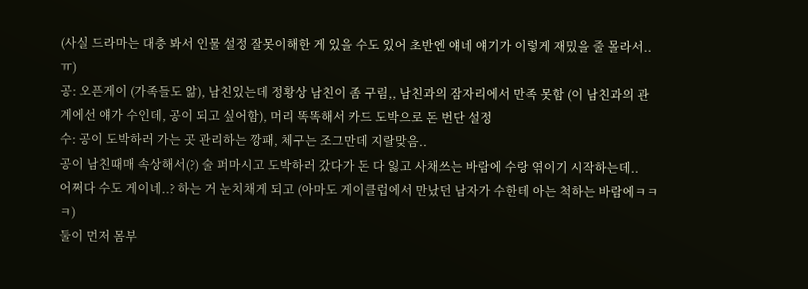(사실 드라마는 대충 봐서 인물 설정 잘못이해한 게 있을 수도 있어 초반엔 얘네 얘기가 이렇게 재밌을 줄 몰라서..ㅠ)
공: 오픈게이 (가족들도 앎), 남친있는데 정황상 남친이 좀 구림,, 남친과의 잠자리에서 만족 못함 (이 남친과의 관계에선 얘가 수인데, 공이 되고 싶어함), 머리 똑똑해서 카드 도박으로 돈 번단 설정
수: 공이 도박하러 가는 곳 관리하는 깡패, 체구는 조그만데 지랄맞음..
공이 남친때매 속상해서(?) 술 퍼마시고 도박하러 갔다가 돈 다 잃고 사채쓰는 바람에 수랑 엮이기 시작하는데..
어쩌다 수도 게이네..? 하는 거 눈치채게 되고 (아마도 게이클럽에서 만났던 남자가 수한테 아는 척하는 바람에ㅋㅋㅋ)
둘이 먼저 몸부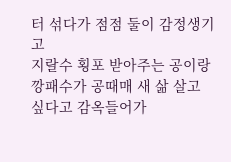터 섞다가 점점 둘이 감정생기고
지랄수 횡포 받아주는 공이랑
깡패수가 공때매 새 삶 살고 싶다고 감옥들어가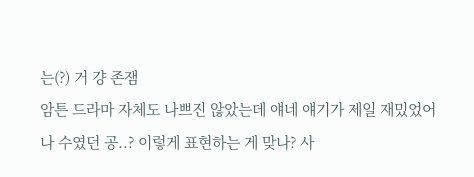는(?) 거 걍 존잼
암튼 드라마 자체도 나쁘진 않았는데 얘네 얘기가 제일 재밌었어
나 수였던 공..? 이렇게 표현하는 게 맞나? 사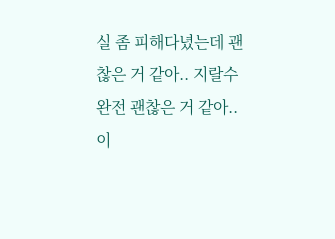실 좀 피해다녔는데 괜찮은 거 같아.. 지랄수 완전 괜찮은 거 같아..
이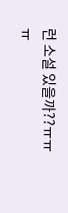런 소설 있을까??ㅠㅠㅠ